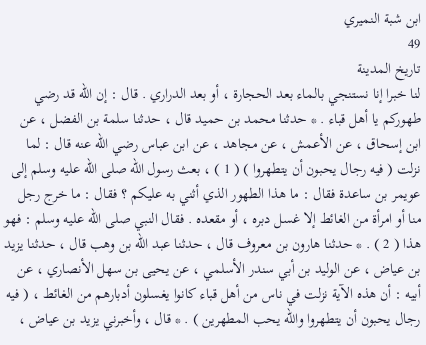ابن شبة النميري
49
تاريخ المدينة
لنا خبرا إنا نستنجي بالماء بعد الحجارة ، أو بعد الدراري . قال : إن الله قد رضي طهوركم يا أهل قباء . * حدثنا محمد بن حميد قال ، حدثنا سلمة بن الفضل ، عن ابن إسحاق ، عن الأعمش ، عن مجاهد ، عن ابن عباس رضي الله عنه قال : لما نزلت ( فيه رجال يحبون أن يتطهروا ) ( 1 ) ، بعث رسول الله صلى الله عليه وسلم إلى عويمر بن ساعدة فقال : ما هذا الطهور الذي أثني به عليكم ؟ فقال : ما خرج رجل منا أو امرأة من الغائط إلا غسل دبره ، أو مقعده . فقال النبي صلى الله عليه وسلم : فهو هذا ( 2 ) . * حدثنا هارون بن معروف قال ، حدثنا عبد الله بن وهب قال ، حدثنا يزيد بن عياض ، عن الوليد بن أبي سندر الأسلمي ، عن يحيى بن سهل الأنصاري ، عن أبيه : أن هذه الآية نزلت في ناس من أهل قباء كانوا يغسلون أدبارهم من الغائط ، ( فيه رجال يحبون أن يتطهروا والله يحب المطهرين ) . * قال ، وأخبرني يزيد بن عياض ،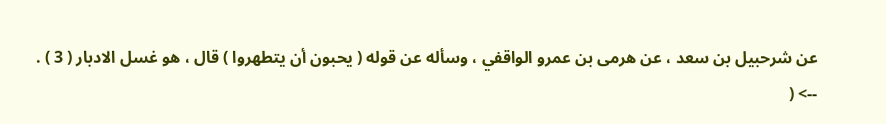عن شرحبيل بن سعد ، عن هرمى بن عمرو الواقفي ، وسأله عن قوله ( يحبون أن يتطهروا ) قال ، هو غسل الادبار ( 3 ) .
--> (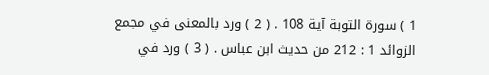1 ) سورة التوبة آية 108 . ( 2 ) ورد بالمعنى في مجمع الزوائد 1 : 212 من حديث ابن عباس . ( 3 ) ورد في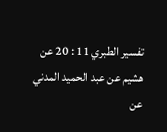تفسير الطبري 11 : 20 عن هشيم عن عبد الحميد المدني عن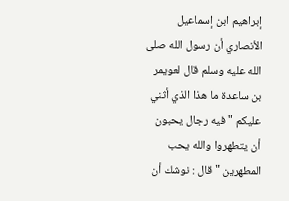إبراهيم ابن إسماعيل الأنصاري أن رسول الله صلى الله عليه وسلم قال لعويمر بن ساعدة ما هذا الذي أثني عليكم " فيه رجال يحبون أن يتطهروا والله يحب المطهرين " قال : نوشك أن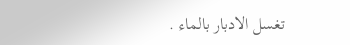تغسل الادبار بالماء .